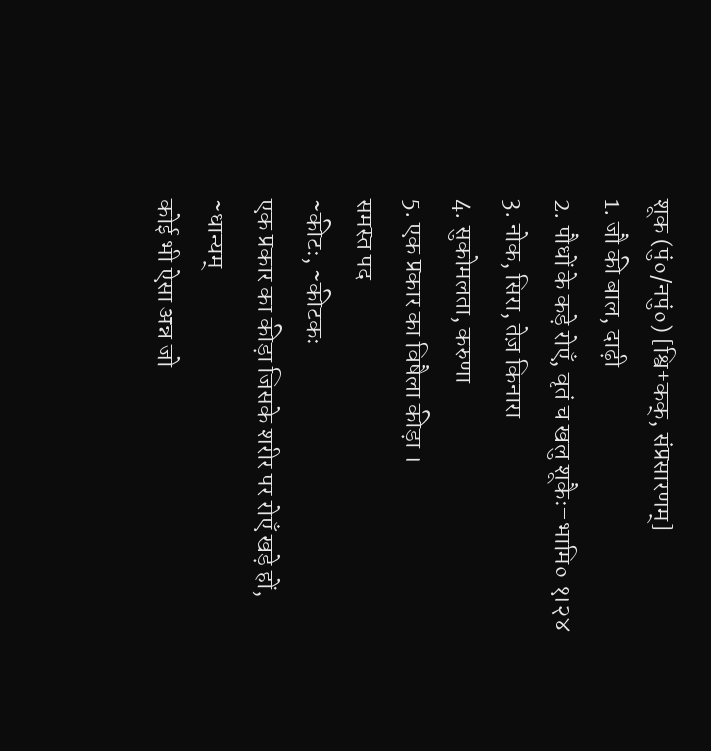शूक (पुं०/नपुं०) [श्वि+कक्, संप्रसारणम्]
1. जौ की बाल, दाढ़ी
2. पौधों के कड़े रोएँ, वृतं च खलु शूकैः–भामि० १।२४
3. नोक, सिरा, तेज़ किनारा
4. सुकोमलता, करुणा
5. एक प्रकार का विषैला कीड़ा ।
समस्त पद
~कीटः, ~कीटकः
एक प्रकार का कीड़ा जिसके शरीर पर रोएँ खड़े हों,
~धान्यम्
कोई भी ऐसा अन्न जो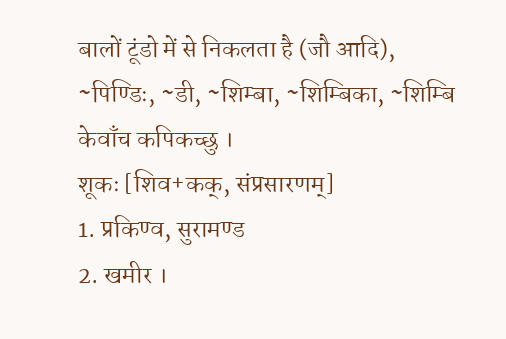बालों टूंडो में से निकलता है (जौ आदि),
~पिण्डिः, ~डी, ~शिम्बा, ~शिम्बिका, ~शिम्बि
केवाँच कपिकच्छु ।
शूकः [शिव+कक्, संप्रसारणम्]
1. प्रकिण्व, सुरामण्ड
2. खमीर ।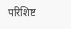परिशिष्ट